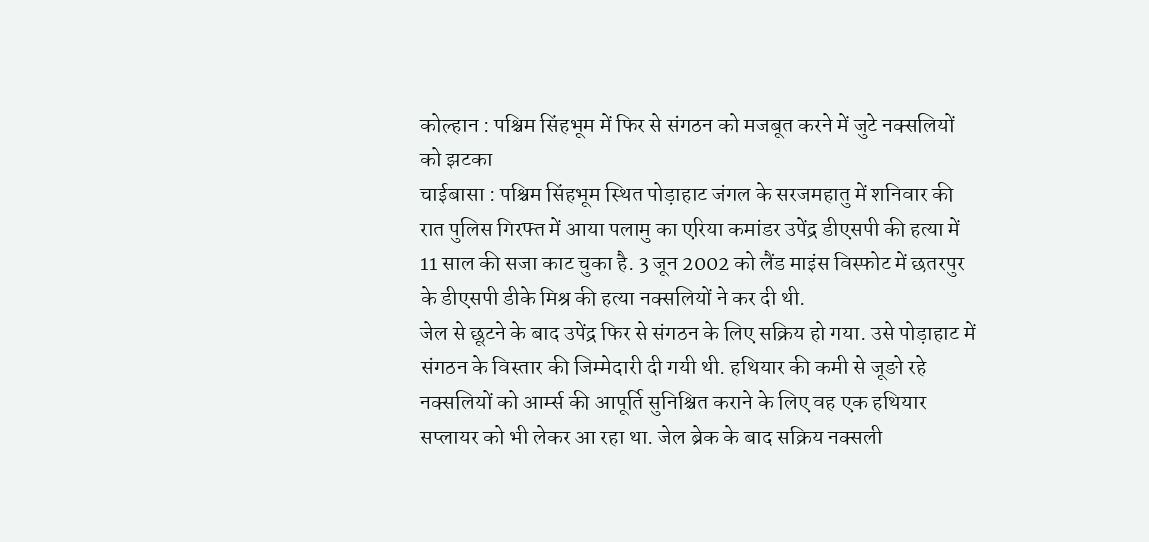कोल्हान : पश्चिम सिंहभूम में फिर से संगठन को मजबूत करने में जुटे नक्सलियों को झटका
चाईबासा : पश्चिम सिंहभूम स्थित पोड़ाहाट जंगल के सरजमहातु में शनिवार की रात पुलिस गिरफ्त में आया पलामु का एरिया कमांडर उपेंद्र डीएसपी की हत्या में 11 साल की सजा काट चुका है. 3 जून 2002 को लैंड माइंस विस्फोट में छतरपुर के डीएसपी डीके मिश्र की हत्या नक्सलियों ने कर दी थी.
जेल से छूटने के बाद उपेंद्र फिर से संगठन के लिए सक्रिय हो गया. उसे पोड़ाहाट में संगठन के विस्तार की जिम्मेदारी दी गयी थी. हथियार की कमी से जूङो रहे नक्सलियों को आर्म्स की आपूर्ति सुनिश्चित कराने के लिए वह एक हथियार सप्लायर को भी लेकर आ रहा था. जेल ब्रेक के बाद सक्रिय नक्सली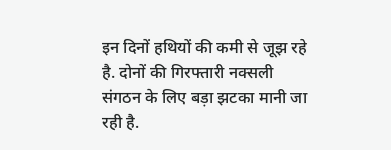इन दिनों हथियों की कमी से जूझ रहे है. दोनों की गिरफ्तारी नक्सली संगठन के लिए बड़ा झटका मानी जा रही है.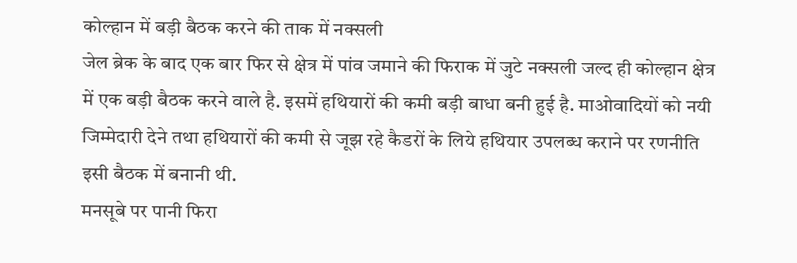कोल्हान में बड़ी बैठक करने की ताक में नक्सली
जेल ब्रेक के बाद एक बार फिर से क्षेत्र में पांव जमाने की फिराक में जुटे नक्सली जल्द ही कोल्हान क्षेत्र में एक बड़ी बैठक करने वाले है. इसमें हथियारों की कमी बड़ी बाधा बनी हुई है. माओवादियों को नयी जिम्मेदारी देने तथा हथियारों की कमी से जूझ रहे कैडरों के लिये हथियार उपलब्ध कराने पर रणनीति इसी बैठक में बनानी थी.
मनसूबे पर पानी फिरा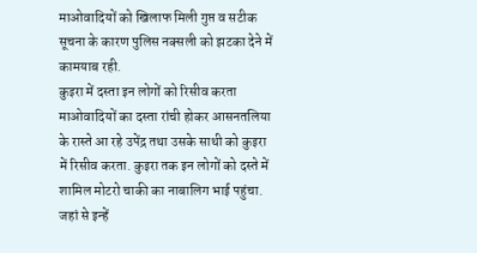माओवादियों को खिलाफ मिली गुप्त व सटीक सूचना के कारण पुलिस नक्सली को झटका देने में कामयाब रही.
कुइरा में दस्ता इन लोगों को रिसीव करता
माओवादियों का दस्ता रांची होकर आसनतलिया के रास्ते आ रहे उपेंद्र तथा उसके साथी को कुइरा में रिसीव करता. कुइरा तक इन लोगों को दस्ते में शामिल मोटरो चाकी का नाबालिग भाई पहुंचा. जहां से इन्हें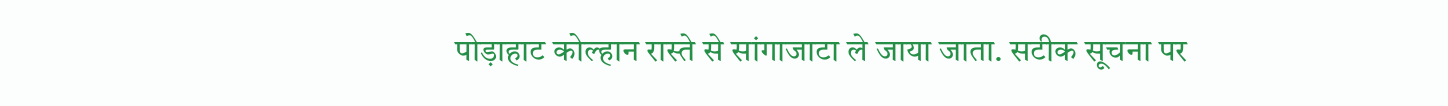पोड़ाहाट कोल्हान रास्ते से सांगाजाटा ले जाया जाता. सटीक सूचना पर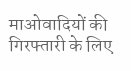माओवादियों की गिरफ्तारी के लिए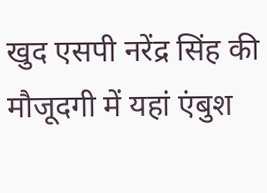खुद एसपी नरेंद्र सिंह की मौजूदगी में यहां एंबुश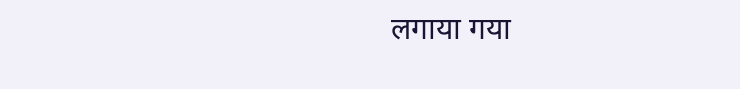लगाया गया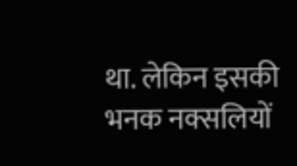था. लेकिन इसकी भनक नक्सलियों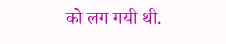को लग गयी थी.